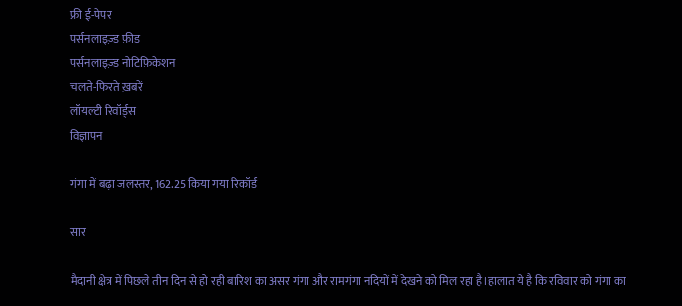फ्री ई-पेपर
पर्सनलाइज़्ड फ़ीड
पर्सनलाइज़्ड नोटिफ़िकेशन
चलते-फिरते ख़बरें
लॉयल्टी रिवॉर्ड्स
विज्ञापन

गंगा में बढ़ा जलस्तर, 162.25 किया गया रिकॉर्ड

सार

मैदानी क्षेत्र में पिछले तीन दिन से हो रही बारिश का असर गंगा और रामगंगा नदियों में देखने को मिल रहा है।हालात ये है कि रविवार को गंगा का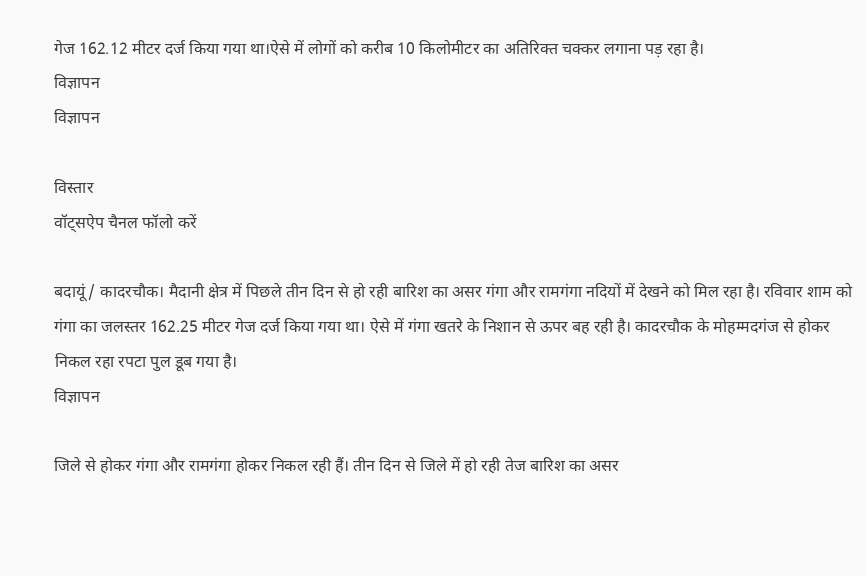गेज 162.12 मीटर दर्ज किया गया था।ऐसे में लोगों को करीब 10 किलोमीटर का अतिरिक्त चक्कर लगाना पड़ रहा है।
विज्ञापन
विज्ञापन

विस्तार
वॉट्सऐप चैनल फॉलो करें

बदायूं/ कादरचौक। मैदानी क्षेत्र में पिछले तीन दिन से हो रही बारिश का असर गंगा और रामगंगा नदियों में देखने को मिल रहा है। रविवार शाम को गंगा का जलस्तर 162.25 मीटर गेज दर्ज किया गया था। ऐसे में गंगा खतरे के निशान से ऊपर बह रही है। कादरचौक के मोहम्मदगंज से होकर निकल रहा रपटा पुल डूब गया है।
विज्ञापन

जिले से होकर गंगा और रामगंगा होकर निकल रही हैं। तीन दिन से जिले में हो रही तेज बारिश का असर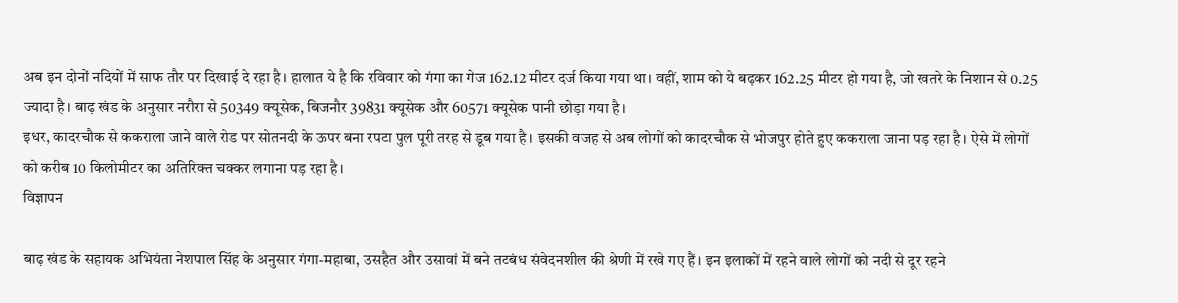अब इन दोनों नदियों में साफ तौर पर दिखाई दे रहा है। हालात ये है कि रविवार को गंगा का गेज 162.12 मीटर दर्ज किया गया था। वहीं, शाम को ये बढ़कर 162.25 मीटर हो गया है, जो खतरे के निशान से 0.25 ज्यादा है। बाढ़ खंड के अनुसार नरौरा से 50349 क्यूसेक, बिजनौर 39831 क्यूसेक और 60571 क्यूसेक पानी छोड़ा गया है।
इधर, कादरचौक से ककराला जाने वाले रोड पर सोतनदी के ऊपर बना रपटा पुल पूरी तरह से डूब गया है। इसकी वजह से अब लोगों को कादरचौक से भोजपुर होते हुए ककराला जाना पड़ रहा है। ऐसे में लोगों को करीब 10 किलोमीटर का अतिरिक्त चक्कर लगाना पड़ रहा है।
विज्ञापन

बाढ़ खंड के सहायक अभियंता नेशपाल सिंह के अनुसार गंगा-महाबा, उसहैत और उसावां में बने तटबंध संवेदनशील की श्रेणी में रखे गए हैं। इन इलाकों में रहने वाले लोगों को नदी से दूर रहने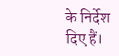के निर्देश दिए हैं।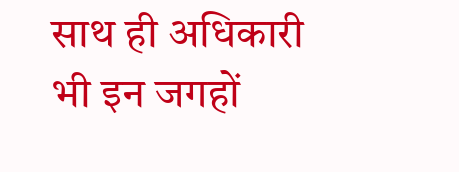साथ ही अधिकारी भी इन जगहों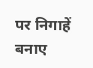पर निगाहें बनाए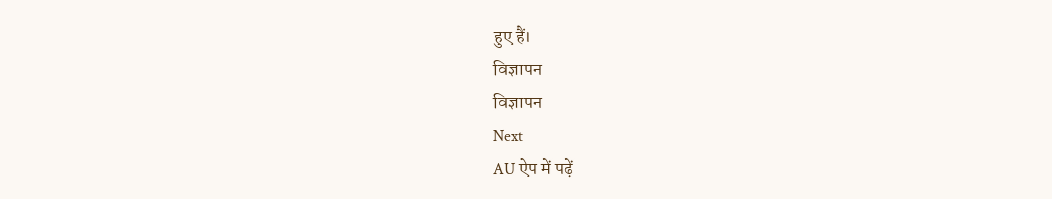हुए हैं।
विज्ञापन
विज्ञापन
Next
AU ऐप में पढ़ें